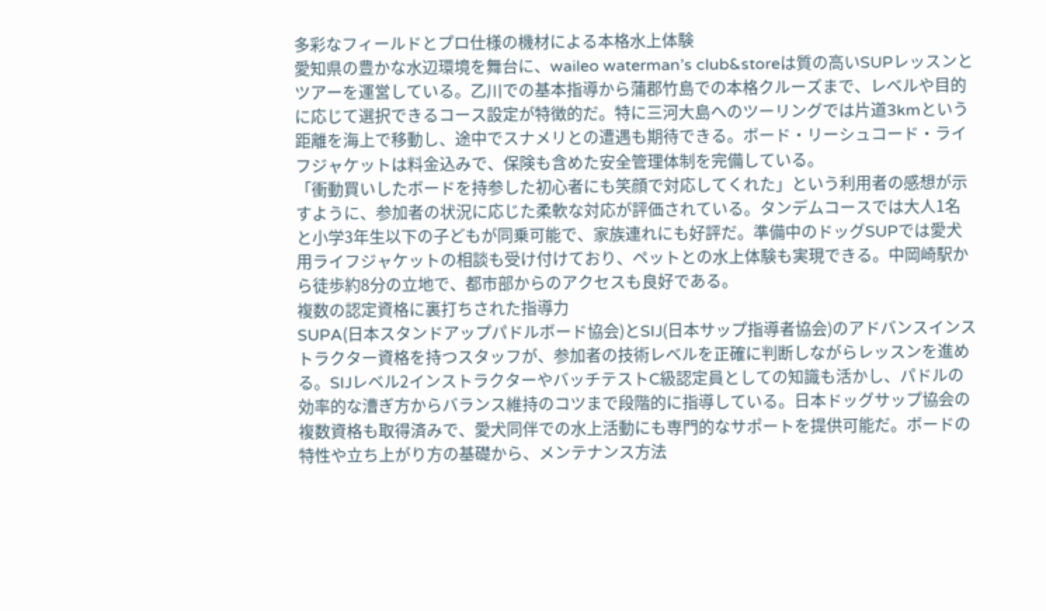多彩なフィールドとプロ仕様の機材による本格水上体験
愛知県の豊かな水辺環境を舞台に、waileo waterman’s club&storeは質の高いSUPレッスンとツアーを運営している。乙川での基本指導から蒲郡竹島での本格クルーズまで、レベルや目的に応じて選択できるコース設定が特徴的だ。特に三河大島へのツーリングでは片道3kmという距離を海上で移動し、途中でスナメリとの遭遇も期待できる。ボード・リーシュコード・ライフジャケットは料金込みで、保険も含めた安全管理体制を完備している。
「衝動買いしたボードを持参した初心者にも笑顔で対応してくれた」という利用者の感想が示すように、参加者の状況に応じた柔軟な対応が評価されている。タンデムコースでは大人1名と小学3年生以下の子どもが同乗可能で、家族連れにも好評だ。準備中のドッグSUPでは愛犬用ライフジャケットの相談も受け付けており、ペットとの水上体験も実現できる。中岡崎駅から徒歩約8分の立地で、都市部からのアクセスも良好である。
複数の認定資格に裏打ちされた指導力
SUPA(日本スタンドアップパドルボード協会)とSIJ(日本サップ指導者協会)のアドバンスインストラクター資格を持つスタッフが、参加者の技術レベルを正確に判断しながらレッスンを進める。SIJレベル2インストラクターやバッチテストC級認定員としての知識も活かし、パドルの効率的な漕ぎ方からバランス維持のコツまで段階的に指導している。日本ドッグサップ協会の複数資格も取得済みで、愛犬同伴での水上活動にも専門的なサポートを提供可能だ。ボードの特性や立ち上がり方の基礎から、メンテナンス方法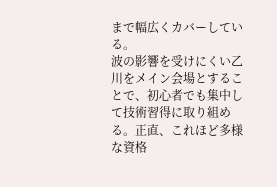まで幅広くカバーしている。
波の影響を受けにくい乙川をメイン会場とすることで、初心者でも集中して技術習得に取り組める。正直、これほど多様な資格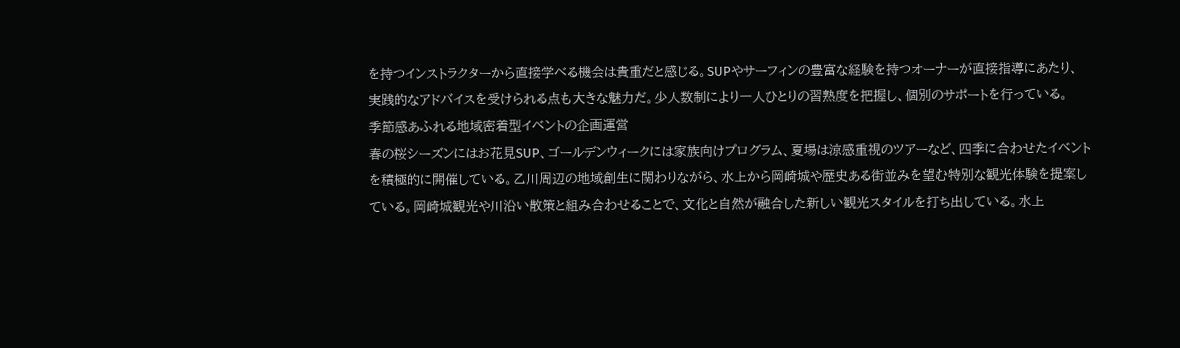を持つインストラクターから直接学べる機会は貴重だと感じる。SUPやサーフィンの豊富な経験を持つオーナーが直接指導にあたり、実践的なアドバイスを受けられる点も大きな魅力だ。少人数制により一人ひとりの習熟度を把握し、個別のサポートを行っている。
季節感あふれる地域密着型イベントの企画運営
春の桜シーズンにはお花見SUP、ゴールデンウィークには家族向けプログラム、夏場は涼感重視のツアーなど、四季に合わせたイベントを積極的に開催している。乙川周辺の地域創生に関わりながら、水上から岡崎城や歴史ある街並みを望む特別な観光体験を提案している。岡崎城観光や川沿い散策と組み合わせることで、文化と自然が融合した新しい観光スタイルを打ち出している。水上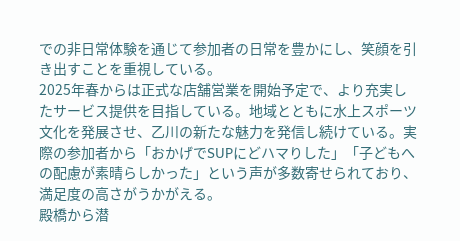での非日常体験を通じて参加者の日常を豊かにし、笑顔を引き出すことを重視している。
2025年春からは正式な店舗営業を開始予定で、より充実したサービス提供を目指している。地域とともに水上スポーツ文化を発展させ、乙川の新たな魅力を発信し続けている。実際の参加者から「おかげでSUPにどハマりした」「子どもへの配慮が素晴らしかった」という声が多数寄せられており、満足度の高さがうかがえる。
殿橋から潜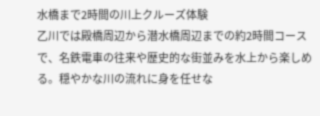水橋まで2時間の川上クルーズ体験
乙川では殿橋周辺から潜水橋周辺までの約2時間コースで、名鉄電車の往来や歴史的な街並みを水上から楽しめる。穏やかな川の流れに身を任せな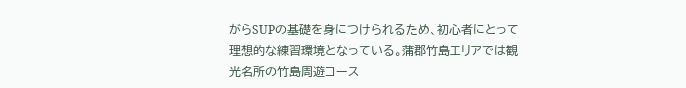がらSUPの基礎を身につけられるため、初心者にとって理想的な練習環境となっている。蒲郡竹島エリアでは観光名所の竹島周遊コース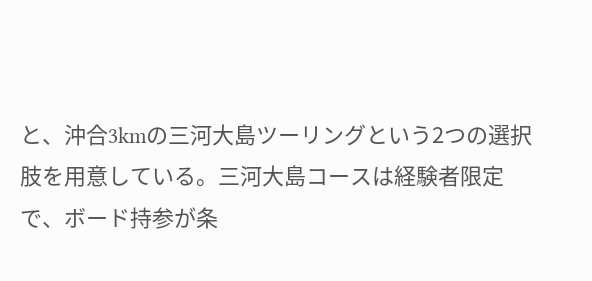と、沖合3kmの三河大島ツーリングという2つの選択肢を用意している。三河大島コースは経験者限定で、ボード持参が条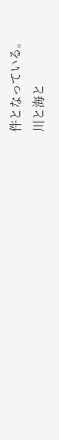件となっている。
川と海と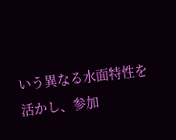いう異なる水面特性を活かし、参加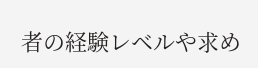者の経験レベルや求め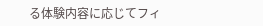る体験内容に応じてフィ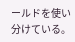ールドを使い分けている。